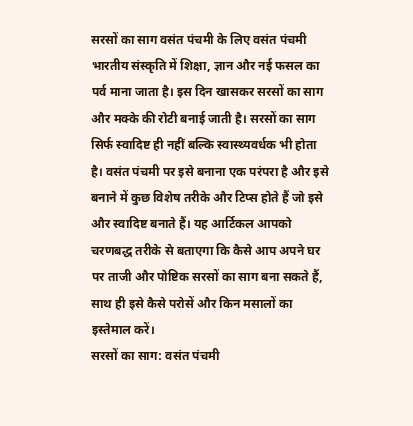सरसों का साग वसंत पंचमी के लिए वसंत पंचमी भारतीय संस्कृति में शिक्षा, ज्ञान और नई फसल का पर्व माना जाता है। इस दिन खासकर सरसों का साग और मक्के की रोटी बनाई जाती है। सरसों का साग सिर्फ स्वादिष्ट ही नहीं बल्कि स्वास्थ्यवर्धक भी होता है। वसंत पंचमी पर इसे बनाना एक परंपरा है और इसे बनाने में कुछ विशेष तरीके और टिप्स होते हैं जो इसे और स्वादिष्ट बनाते हैं। यह आर्टिकल आपको चरणबद्ध तरीके से बताएगा कि कैसे आप अपने घर पर ताजी और पोष्टिक सरसों का साग बना सकते हैं, साथ ही इसे कैसे परोसें और किन मसालों का इस्तेमाल करें।
सरसों का साग: वसंत पंचमी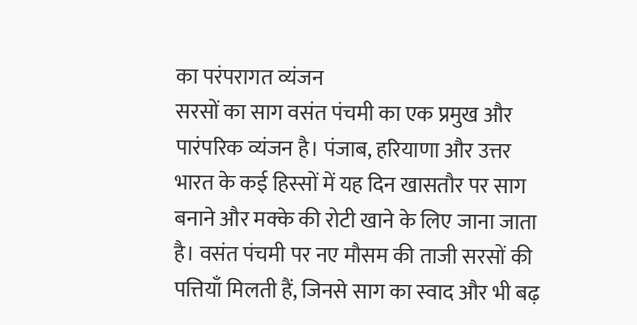का परंपरागत व्यंजन
सरसों का साग वसंत पंचमी का एक प्रमुख और पारंपरिक व्यंजन है। पंजाब, हरियाणा और उत्तर भारत के कई हिस्सों में यह दिन खासतौर पर साग बनाने और मक्के की रोटी खाने के लिए जाना जाता है। वसंत पंचमी पर नए मौसम की ताजी सरसों की पत्तियाँ मिलती हैं, जिनसे साग का स्वाद और भी बढ़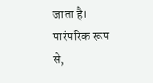जाता है।
पारंपरिक रूप से,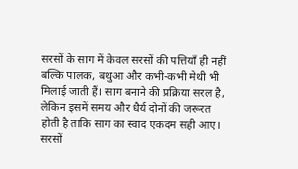सरसों के साग में केवल सरसों की पत्तियाँ ही नहीं बल्कि पालक, बथुआ और कभी-कभी मेथी भी मिलाई जाती हैं। साग बनाने की प्रक्रिया सरल है, लेकिन इसमें समय और धैर्य दोनों की जरूरत होती है ताकि साग का स्वाद एकदम सही आए।
सरसों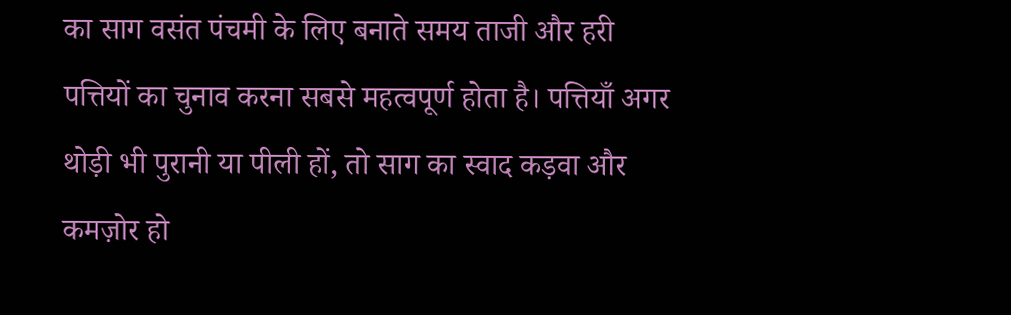का साग वसंत पंचमी के लिए बनाते समय ताजी और हरी पत्तियों का चुनाव करना सबसे महत्वपूर्ण होता है। पत्तियाँ अगर थोड़ी भी पुरानी या पीली हों, तो साग का स्वाद कड़वा और कमज़ोर हो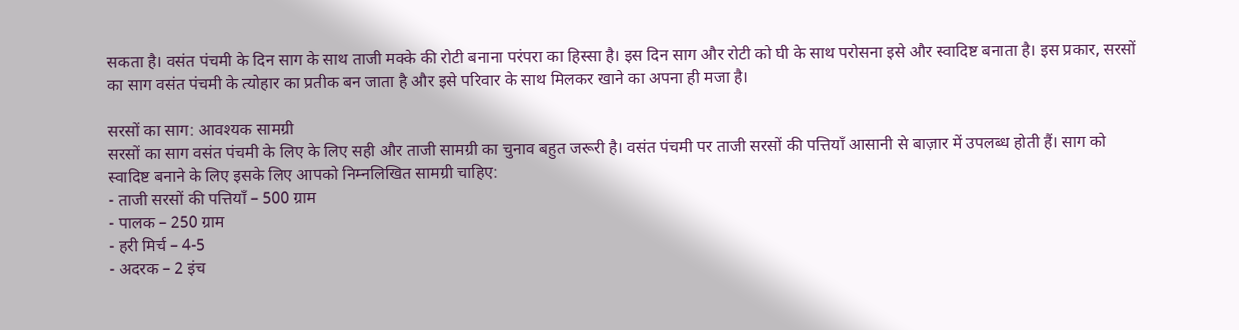सकता है। वसंत पंचमी के दिन साग के साथ ताजी मक्के की रोटी बनाना परंपरा का हिस्सा है। इस दिन साग और रोटी को घी के साथ परोसना इसे और स्वादिष्ट बनाता है। इस प्रकार, सरसों का साग वसंत पंचमी के त्योहार का प्रतीक बन जाता है और इसे परिवार के साथ मिलकर खाने का अपना ही मजा है।

सरसों का साग: आवश्यक सामग्री
सरसों का साग वसंत पंचमी के लिए के लिए सही और ताजी सामग्री का चुनाव बहुत जरूरी है। वसंत पंचमी पर ताजी सरसों की पत्तियाँ आसानी से बाज़ार में उपलब्ध होती हैं। साग को स्वादिष्ट बनाने के लिए इसके लिए आपको निम्नलिखित सामग्री चाहिए:
- ताजी सरसों की पत्तियाँ – 500 ग्राम
- पालक – 250 ग्राम
- हरी मिर्च – 4-5
- अदरक – 2 इंच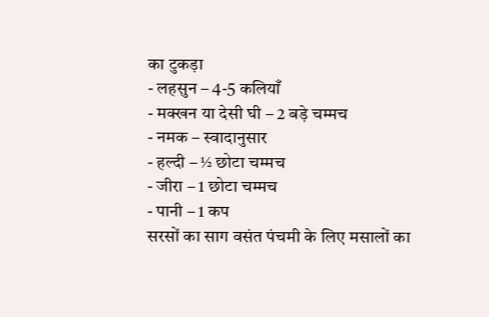का टुकड़ा
- लहसुन – 4-5 कलियाँ
- मक्खन या देसी घी – 2 बड़े चम्मच
- नमक – स्वादानुसार
- हल्दी – ½ छोटा चम्मच
- जीरा – 1 छोटा चम्मच
- पानी – 1 कप
सरसों का साग वसंत पंचमी के लिए मसालों का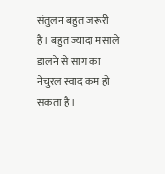संतुलन बहुत जरूरी है। बहुत ज्यादा मसाले डालने से साग का नेचुरल स्वाद कम हो सकता है।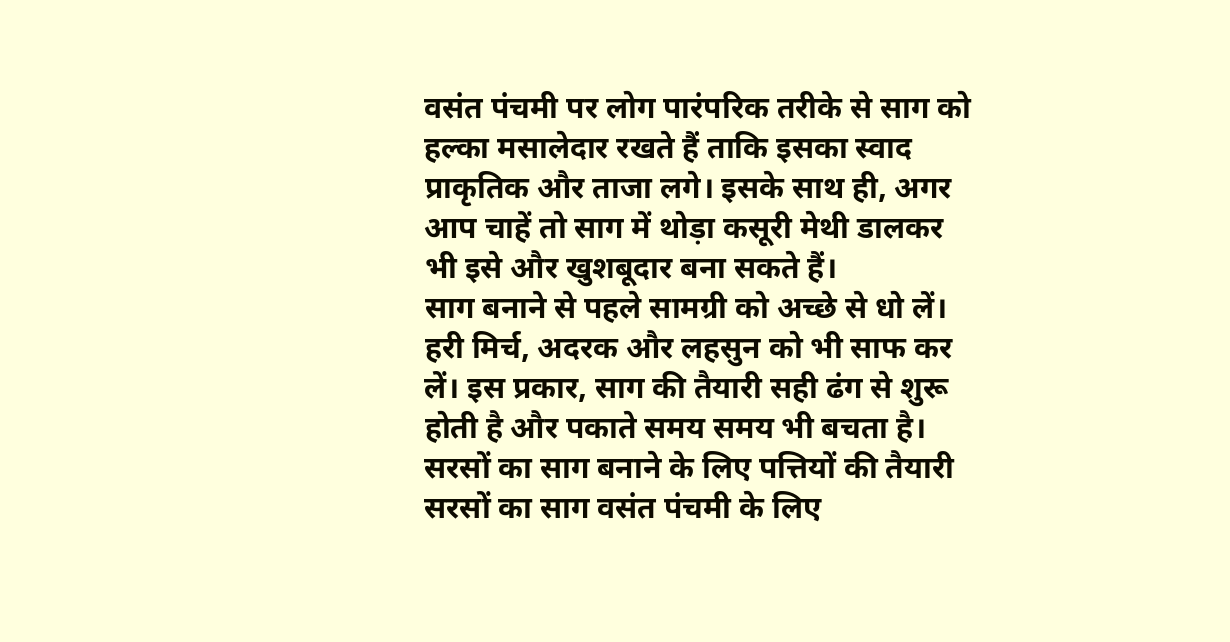वसंत पंचमी पर लोग पारंपरिक तरीके से साग को हल्का मसालेदार रखते हैं ताकि इसका स्वाद प्राकृतिक और ताजा लगे। इसके साथ ही, अगर आप चाहें तो साग में थोड़ा कसूरी मेथी डालकर भी इसे और खुशबूदार बना सकते हैं।
साग बनाने से पहले सामग्री को अच्छे से धो लें। हरी मिर्च, अदरक और लहसुन को भी साफ कर लें। इस प्रकार, साग की तैयारी सही ढंग से शुरू होती है और पकाते समय समय भी बचता है।
सरसों का साग बनाने के लिए पत्तियों की तैयारी
सरसों का साग वसंत पंचमी के लिए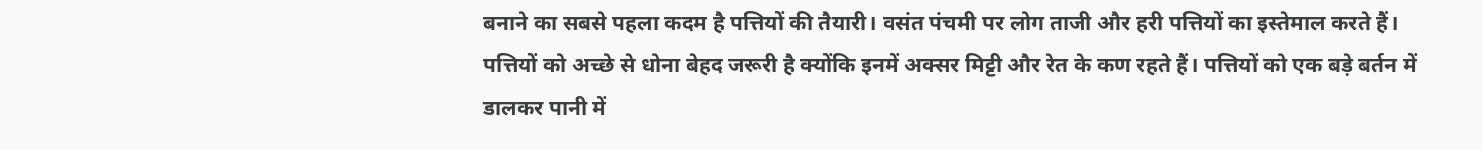बनाने का सबसे पहला कदम है पत्तियों की तैयारी। वसंत पंचमी पर लोग ताजी और हरी पत्तियों का इस्तेमाल करते हैं। पत्तियों को अच्छे से धोना बेहद जरूरी है क्योंकि इनमें अक्सर मिट्टी और रेत के कण रहते हैं। पत्तियों को एक बड़े बर्तन में डालकर पानी में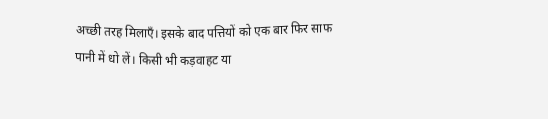अच्छी तरह मिलाएँ। इसके बाद पत्तियों को एक बार फिर साफ पानी में धो लें। किसी भी कड़वाहट या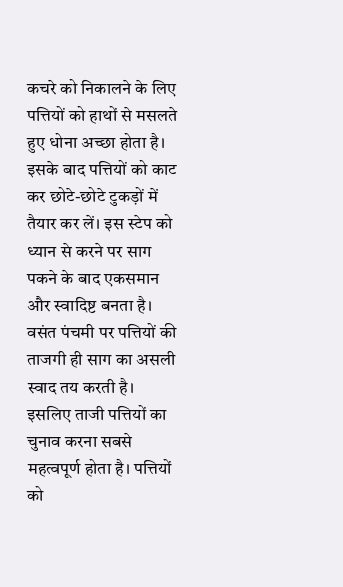कचरे को निकालने के लिए पत्तियों को हाथों से मसलते हुए धोना अच्छा होता है।
इसके बाद पत्तियों को काट कर छोटे-छोटे टुकड़ों में तैयार कर लें। इस स्टेप को ध्यान से करने पर साग पकने के बाद एकसमान और स्वादिष्ट बनता है। वसंत पंचमी पर पत्तियों की ताजगी ही साग का असली स्वाद तय करती है। इसलिए ताजी पत्तियों का चुनाव करना सबसे महत्वपूर्ण होता है। पत्तियों को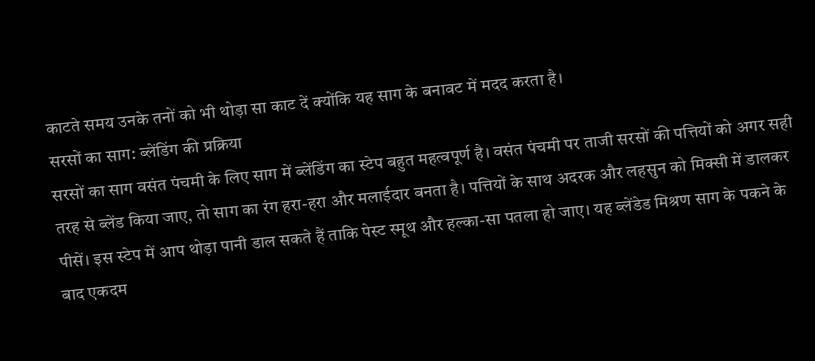काटते समय उनके तनों को भी थोड़ा सा काट दें क्योंकि यह साग के बनावट में मदद करता है।
सरसों का साग: ब्लेंडिंग की प्रक्रिया
सरसों का साग वसंत पंचमी के लिए साग में ब्लेंडिंग का स्टेप बहुत महत्वपूर्ण है। वसंत पंचमी पर ताजी सरसों की पत्तियों को अगर सही तरह से ब्लेंड किया जाए, तो साग का रंग हरा-हरा और मलाईदार बनता है। पत्तियों के साथ अदरक और लहसुन को मिक्सी में डालकर पीसें। इस स्टेप में आप थोड़ा पानी डाल सकते हैं ताकि पेस्ट स्मूथ और हल्का-सा पतला हो जाए। यह ब्लेंडेड मिश्रण साग के पकने के बाद एकदम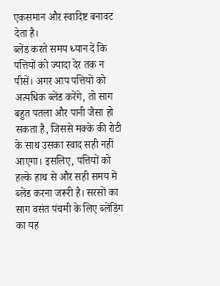एकसमान और स्वादिष्ट बनावट देता है।
ब्लेंड करते समय ध्यान दें कि पत्तियों को ज्यादा देर तक न पीसें। अगर आप पत्तियों को अत्यधिक ब्लेंड करेंगे, तो साग बहुत पतला और पानी जैसा हो सकता है, जिससे मक्के की रोटी के साथ उसका स्वाद सही नहीं आएगा। इसलिए, पत्तियों को हल्के हाथ से और सही समय में ब्लेंड करना जरूरी है। सरसों का साग वसंत पंचमी के लिए ब्लेंडिंग का यह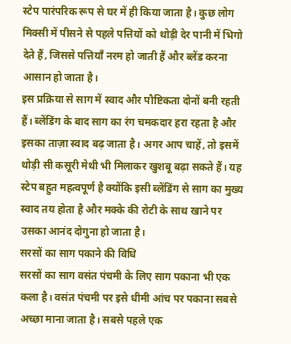स्टेप पारंपरिक रूप से घर में ही किया जाता है। कुछ लोग मिक्सी में पीसने से पहले पत्तियों को थोड़ी देर पानी में भिगो देते हैं, जिससे पत्तियाँ नरम हो जाती हैं और ब्लेंड करना आसान हो जाता है।
इस प्रक्रिया से साग में स्वाद और पौष्टिकता दोनों बनी रहती हैं। ब्लेंडिंग के बाद साग का रंग चमकदार हरा रहता है और इसका ताज़ा स्वाद बढ़ जाता है। अगर आप चाहें, तो इसमें थोड़ी सी कसूरी मेथी भी मिलाकर खुशबू बढ़ा सकते हैं। यह स्टेप बहुत महत्वपूर्ण है क्योंकि इसी ब्लेंडिंग से साग का मुख्य स्वाद तय होता है और मक्के की रोटी के साथ खाने पर उसका आनंद दोगुना हो जाता है।
सरसों का साग पकाने की विधि
सरसों का साग वसंत पंचमी के लिए साग पकाना भी एक कला है। वसंत पंचमी पर इसे धीमी आंच पर पकाना सबसे अच्छा माना जाता है। सबसे पहले एक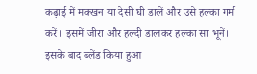कढ़ाई में मक्खन या देसी घी डालें और उसे हल्का गर्म करें। इसमें जीरा और हल्दी डालकर हल्का सा भूनें। इसके बाद ब्लेंड किया हुआ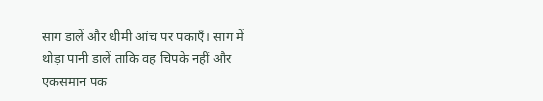साग डालें और धीमी आंच पर पकाएँ। साग में थोड़ा पानी डालें ताकि वह चिपके नहीं और एकसमान पक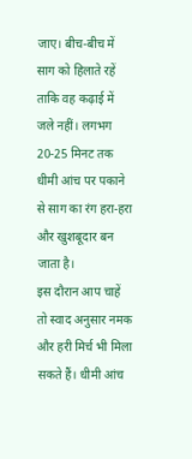जाए। बीच-बीच में साग को हिलाते रहें ताकि वह कढ़ाई में जले नहीं। लगभग 20-25 मिनट तक धीमी आंच पर पकाने से साग का रंग हरा-हरा और खुशबूदार बन जाता है।
इस दौरान आप चाहें तो स्वाद अनुसार नमक और हरी मिर्च भी मिला सकते हैं। धीमी आंच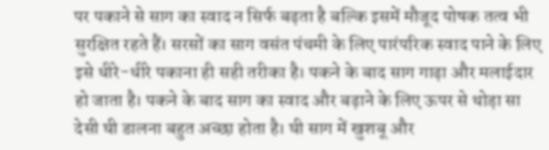पर पकाने से साग का स्वाद न सिर्फ बढ़ता है बल्कि इसमें मौजूद पोषक तत्व भी सुरक्षित रहते हैं। सरसों का साग वसंत पंचमी के लिए पारंपरिक स्वाद पाने के लिए इसे धीरे-धीरे पकाना ही सही तरीका है। पकने के बाद साग गाढ़ा और मलाईदार हो जाता है। पकने के बाद साग का स्वाद और बढ़ाने के लिए ऊपर से थोड़ा सा देसी घी डालना बहुत अच्छा होता है। घी साग में खुशबू और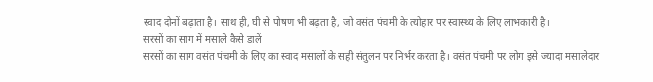स्वाद दोनों बढ़ाता है। साथ ही, घी से पोषण भी बढ़ता है, जो वसंत पंचमी के त्योहार पर स्वास्थ्य के लिए लाभकारी है।
सरसों का साग में मसाले कैसे डालें
सरसों का साग वसंत पंचमी के लिए का स्वाद मसालों के सही संतुलन पर निर्भर करता है। वसंत पंचमी पर लोग इसे ज्यादा मसालेदार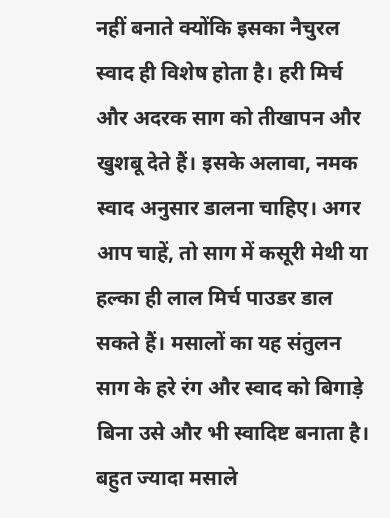नहीं बनाते क्योंकि इसका नैचुरल स्वाद ही विशेष होता है। हरी मिर्च और अदरक साग को तीखापन और खुशबू देते हैं। इसके अलावा, नमक स्वाद अनुसार डालना चाहिए। अगर आप चाहें, तो साग में कसूरी मेथी या हल्का ही लाल मिर्च पाउडर डाल सकते हैं। मसालों का यह संतुलन साग के हरे रंग और स्वाद को बिगाड़े बिना उसे और भी स्वादिष्ट बनाता है। बहुत ज्यादा मसाले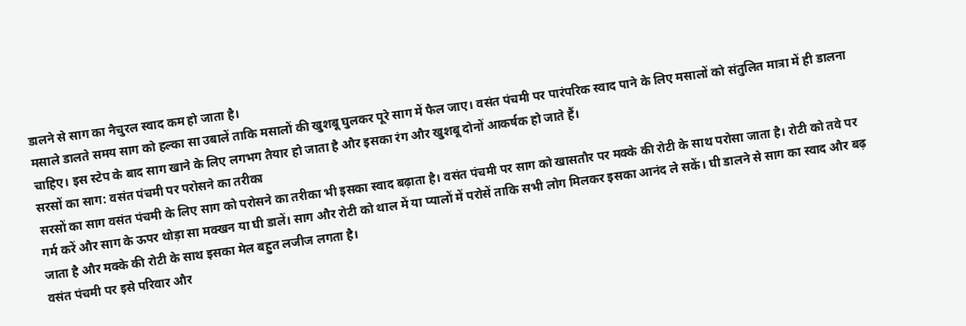डालने से साग का नैचुरल स्वाद कम हो जाता है।
मसाले डालते समय साग को हल्का सा उबालें ताकि मसालों की खुशबू घुलकर पूरे साग में फैल जाए। वसंत पंचमी पर पारंपरिक स्वाद पाने के लिए मसालों को संतुलित मात्रा में ही डालना चाहिए। इस स्टेप के बाद साग खाने के लिए लगभग तैयार हो जाता है और इसका रंग और खुशबू दोनों आकर्षक हो जाते हैं।
सरसों का साग: वसंत पंचमी पर परोसने का तरीका
सरसों का साग वसंत पंचमी के लिए साग को परोसने का तरीका भी इसका स्वाद बढ़ाता है। वसंत पंचमी पर साग को खासतौर पर मक्के की रोटी के साथ परोसा जाता है। रोटी को तवे पर गर्म करें और साग के ऊपर थोड़ा सा मक्खन या घी डालें। साग और रोटी को थाल में या प्यालों में परोसें ताकि सभी लोग मिलकर इसका आनंद ले सकें। घी डालने से साग का स्वाद और बढ़ जाता है और मक्के की रोटी के साथ इसका मेल बहुत लजीज लगता है।
वसंत पंचमी पर इसे परिवार और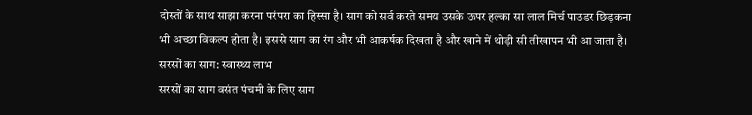दोस्तों के साथ साझा करना परंपरा का हिस्सा है। साग को सर्व करते समय उसके ऊपर हल्का सा लाल मिर्च पाउडर छिड़कना भी अच्छा विकल्प होता है। इससे साग का रंग और भी आकर्षक दिखता है और खाने में थोड़ी सी तीखापन भी आ जाता है।
सरसों का साग: स्वास्थ्य लाभ
सरसों का साग वसंत पंचमी के लिए साग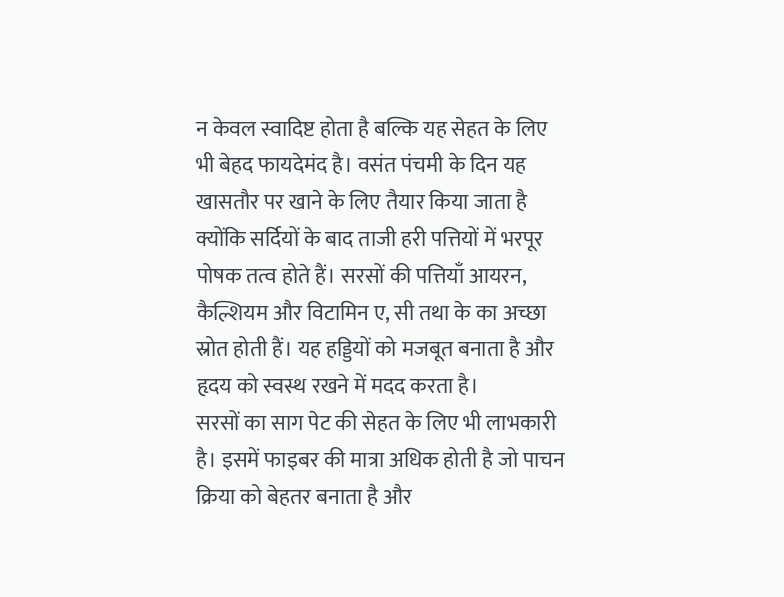न केवल स्वादिष्ट होता है बल्कि यह सेहत के लिए भी बेहद फायदेमंद है। वसंत पंचमी के दिन यह खासतौर पर खाने के लिए तैयार किया जाता है क्योंकि सर्दियों के बाद ताजी हरी पत्तियों में भरपूर पोषक तत्व होते हैं। सरसों की पत्तियाँ आयरन, कैल्शियम और विटामिन ए, सी तथा के का अच्छा स्रोत होती हैं। यह हड्डियों को मजबूत बनाता है और हृदय को स्वस्थ रखने में मदद करता है।
सरसों का साग पेट की सेहत के लिए भी लाभकारी है। इसमें फाइबर की मात्रा अधिक होती है जो पाचन क्रिया को बेहतर बनाता है और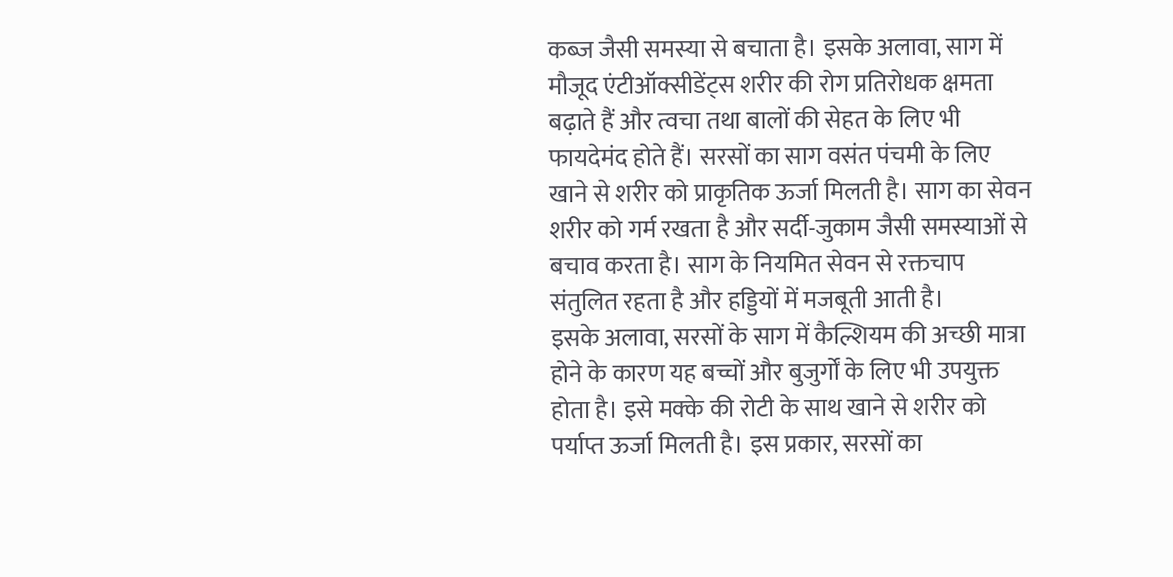कब्ज जैसी समस्या से बचाता है। इसके अलावा, साग में मौजूद एंटीऑक्सीडेंट्स शरीर की रोग प्रतिरोधक क्षमता बढ़ाते हैं और त्वचा तथा बालों की सेहत के लिए भी फायदेमंद होते हैं। सरसों का साग वसंत पंचमी के लिए खाने से शरीर को प्राकृतिक ऊर्जा मिलती है। साग का सेवन शरीर को गर्म रखता है और सर्दी-जुकाम जैसी समस्याओं से बचाव करता है। साग के नियमित सेवन से रक्तचाप संतुलित रहता है और हड्डियों में मजबूती आती है।
इसके अलावा, सरसों के साग में कैल्शियम की अच्छी मात्रा होने के कारण यह बच्चों और बुजुर्गों के लिए भी उपयुक्त होता है। इसे मक्के की रोटी के साथ खाने से शरीर को पर्याप्त ऊर्जा मिलती है। इस प्रकार, सरसों का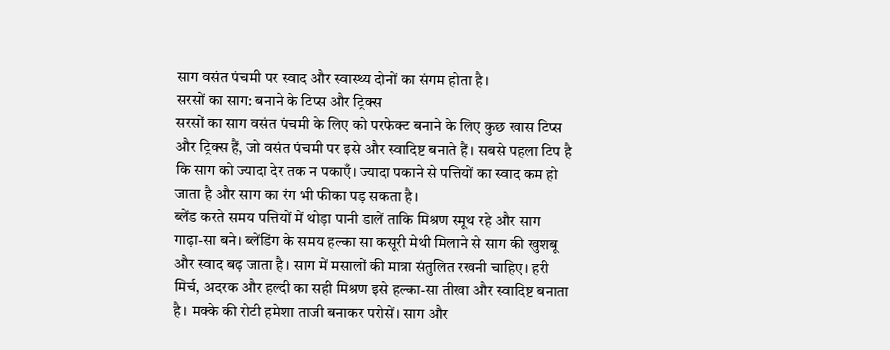साग वसंत पंचमी पर स्वाद और स्वास्थ्य दोनों का संगम होता है।
सरसों का साग: बनाने के टिप्स और ट्रिक्स
सरसों का साग वसंत पंचमी के लिए को परफेक्ट बनाने के लिए कुछ खास टिप्स और ट्रिक्स हैं, जो वसंत पंचमी पर इसे और स्वादिष्ट बनाते हैं। सबसे पहला टिप है कि साग को ज्यादा देर तक न पकाएँ। ज्यादा पकाने से पत्तियों का स्वाद कम हो जाता है और साग का रंग भी फीका पड़ सकता है।
ब्लेंड करते समय पत्तियों में थोड़ा पानी डालें ताकि मिश्रण स्मूथ रहे और साग गाढ़ा-सा बने। ब्लेंडिंग के समय हल्का सा कसूरी मेथी मिलाने से साग की खुशबू और स्वाद बढ़ जाता है। साग में मसालों की मात्रा संतुलित रखनी चाहिए। हरी मिर्च, अदरक और हल्दी का सही मिश्रण इसे हल्का-सा तीखा और स्वादिष्ट बनाता है। मक्के की रोटी हमेशा ताजी बनाकर परोसें। साग और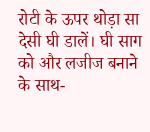रोटी के ऊपर थोड़ा सा देसी घी डालें। घी साग को और लजीज बनाने के साथ-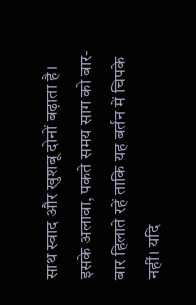साथ स्वाद और खुशबू दोनों बढ़ाता है।
इसके अलावा, पकते समय साग को बार-बार हिलाते रहें ताकि यह बर्तन में चिपके नहीं। यदि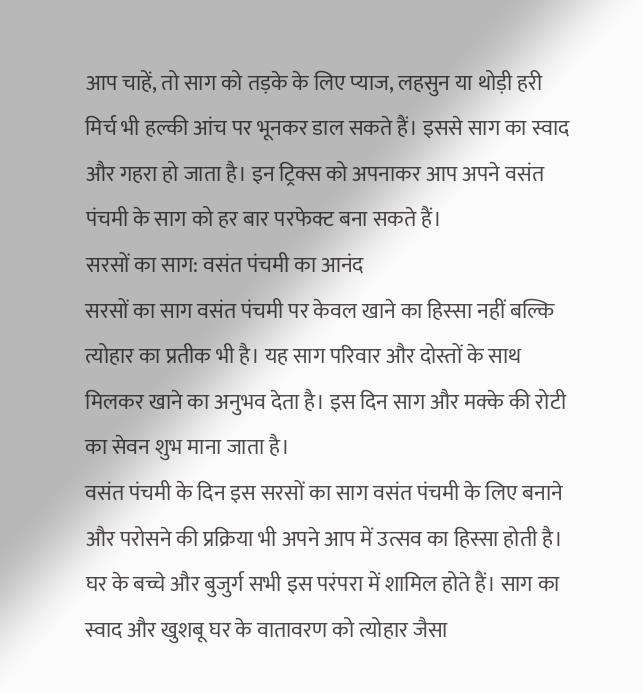आप चाहें, तो साग को तड़के के लिए प्याज, लहसुन या थोड़ी हरी मिर्च भी हल्की आंच पर भूनकर डाल सकते हैं। इससे साग का स्वाद और गहरा हो जाता है। इन ट्रिक्स को अपनाकर आप अपने वसंत पंचमी के साग को हर बार परफेक्ट बना सकते हैं।
सरसों का साग: वसंत पंचमी का आनंद
सरसों का साग वसंत पंचमी पर केवल खाने का हिस्सा नहीं बल्कि त्योहार का प्रतीक भी है। यह साग परिवार और दोस्तों के साथ मिलकर खाने का अनुभव देता है। इस दिन साग और मक्के की रोटी का सेवन शुभ माना जाता है।
वसंत पंचमी के दिन इस सरसों का साग वसंत पंचमी के लिए बनाने और परोसने की प्रक्रिया भी अपने आप में उत्सव का हिस्सा होती है। घर के बच्चे और बुजुर्ग सभी इस परंपरा में शामिल होते हैं। साग का स्वाद और खुशबू घर के वातावरण को त्योहार जैसा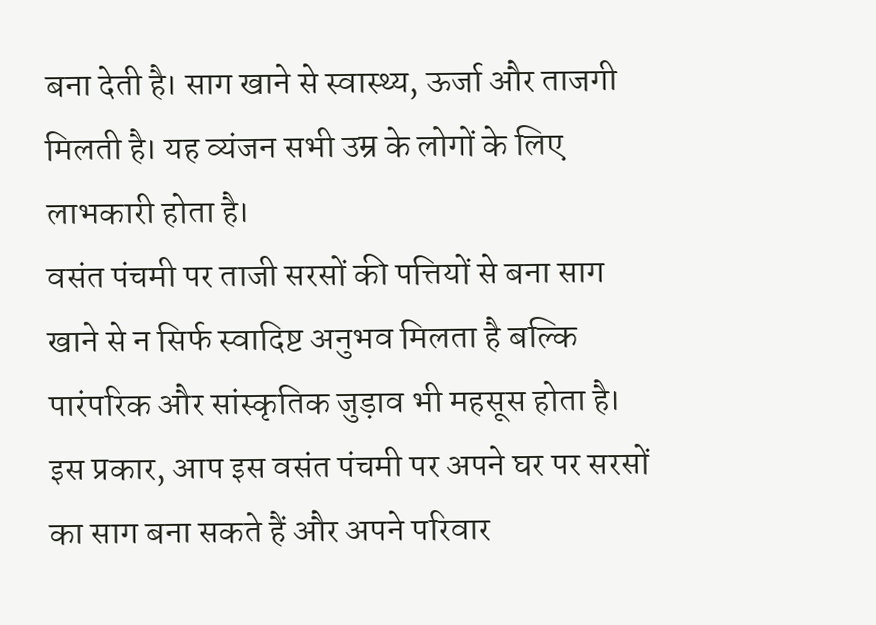बना देती है। साग खाने से स्वास्थ्य, ऊर्जा और ताजगी मिलती है। यह व्यंजन सभी उम्र के लोगों के लिए लाभकारी होता है।
वसंत पंचमी पर ताजी सरसों की पत्तियों से बना साग खाने से न सिर्फ स्वादिष्ट अनुभव मिलता है बल्कि पारंपरिक और सांस्कृतिक जुड़ाव भी महसूस होता है। इस प्रकार, आप इस वसंत पंचमी पर अपने घर पर सरसों का साग बना सकते हैं और अपने परिवार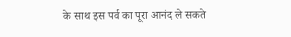के साथ इस पर्व का पूरा आनंद ले सकते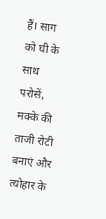हैं। साग को घी के साथ परोसें, मक्के की ताजी रोटी बनाएं और त्योहार के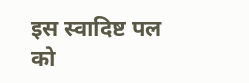इस स्वादिष्ट पल को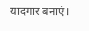यादगार बनाएं।